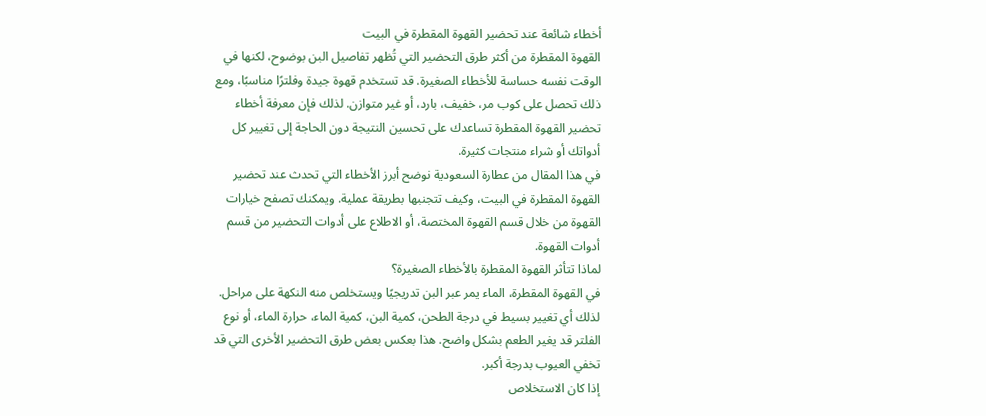أخطاء شائعة عند تحضير القهوة المقطرة في البيت
القهوة المقطرة من أكثر طرق التحضير التي تُظهر تفاصيل البن بوضوح، لكنها في الوقت نفسه حساسة للأخطاء الصغيرة. قد تستخدم قهوة جيدة وفلترًا مناسبًا، ومع ذلك تحصل على كوب مر، خفيف، بارد، أو غير متوازن. لذلك فإن معرفة أخطاء تحضير القهوة المقطرة تساعدك على تحسين النتيجة دون الحاجة إلى تغيير كل أدواتك أو شراء منتجات كثيرة.
في هذا المقال من عطارة السعودية نوضح أبرز الأخطاء التي تحدث عند تحضير القهوة المقطرة في البيت، وكيف تتجنبها بطريقة عملية. ويمكنك تصفح خيارات القهوة من خلال قسم القهوة المختصة، أو الاطلاع على أدوات التحضير من قسم أدوات القهوة.
لماذا تتأثر القهوة المقطرة بالأخطاء الصغيرة؟
في القهوة المقطرة، الماء يمر عبر البن تدريجيًا ويستخلص منه النكهة على مراحل. لذلك أي تغيير بسيط في درجة الطحن، كمية البن، كمية الماء، حرارة الماء، أو نوع الفلتر قد يغير الطعم بشكل واضح. هذا بعكس بعض طرق التحضير الأخرى التي قد تخفي العيوب بدرجة أكبر.
إذا كان الاستخلاص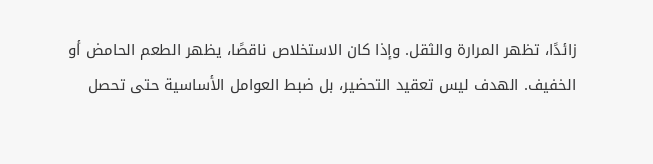زائدًا، تظهر المرارة والثقل. وإذا كان الاستخلاص ناقصًا، يظهر الطعم الحامض أو الخفيف. الهدف ليس تعقيد التحضير، بل ضبط العوامل الأساسية حتى تحصل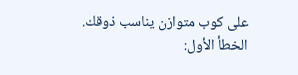على كوب متوازن يناسب ذوقك.
الخطأ الأول: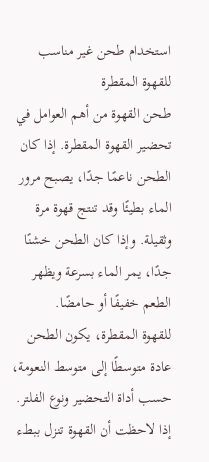استخدام طحن غير مناسب للقهوة المقطرة
طحن القهوة من أهم العوامل في تحضير القهوة المقطرة. إذا كان الطحن ناعمًا جدًا، يصبح مرور الماء بطيئًا وقد تنتج قهوة مرة وثقيلة. وإذا كان الطحن خشنًا جدًا، يمر الماء بسرعة ويظهر الطعم خفيفًا أو حامضًا.
للقهوة المقطرة، يكون الطحن عادة متوسطًا إلى متوسط النعومة، حسب أداة التحضير ونوع الفلتر. إذا لاحظت أن القهوة تنزل ببطء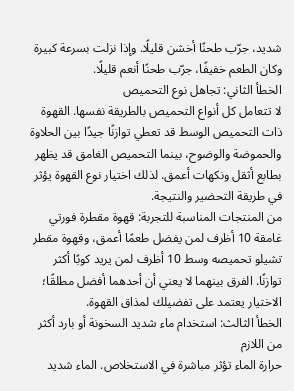شديد، جرّب طحنًا أخشن قليلًا. وإذا نزلت بسرعة كبيرة وكان الطعم خفيفًا، جرّب طحنًا أنعم قليلًا.
الخطأ الثاني: تجاهل نوع التحميص
لا تتعامل كل أنواع التحميص بالطريقة نفسها. القهوة ذات التحميص الوسط قد تعطي توازنًا جيدًا بين الحلاوة والحموضة والوضوح، بينما التحميص الغامق قد يظهر بطابع أثقل ونكهات أعمق. لذلك اختيار نوع القهوة يؤثر في طريقة التحضير والنتيجة.
من المنتجات المناسبة للتجربة: قهوة مقطرة فورتي غامقة 10 أظرف لمن يفضل طعمًا أعمق، وقهوة مقطر تشيلو تحميصه وسط 10 أظرف لمن يريد كوبًا أكثر توازنًا. الفرق بينهما لا يعني أن أحدهما أفضل مطلقًا؛ الاختيار يعتمد على تفضيلك لمذاق القهوة.
الخطأ الثالث: استخدام ماء شديد السخونة أو بارد أكثر من اللازم
حرارة الماء تؤثر مباشرة في الاستخلاص. الماء شديد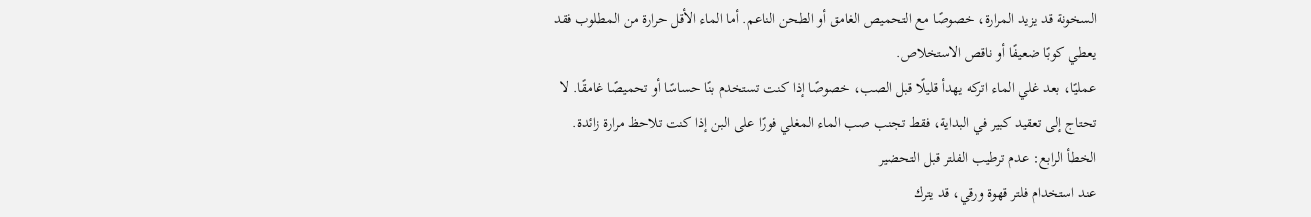السخونة قد يزيد المرارة، خصوصًا مع التحميص الغامق أو الطحن الناعم. أما الماء الأقل حرارة من المطلوب فقد يعطي كوبًا ضعيفًا أو ناقص الاستخلاص.
عمليًا، بعد غلي الماء اتركه يهدأ قليلًا قبل الصب، خصوصًا إذا كنت تستخدم بنًا حساسًا أو تحميصًا غامقًا. لا تحتاج إلى تعقيد كبير في البداية، فقط تجنب صب الماء المغلي فورًا على البن إذا كنت تلاحظ مرارة زائدة.
الخطأ الرابع: عدم ترطيب الفلتر قبل التحضير
عند استخدام فلتر قهوة ورقي، قد يترك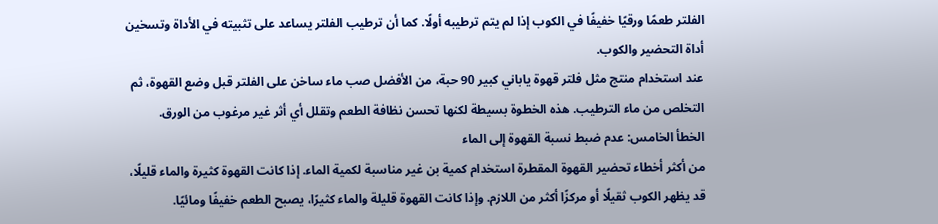الفلتر طعمًا ورقيًا خفيفًا في الكوب إذا لم يتم ترطيبه أولًا. كما أن ترطيب الفلتر يساعد على تثبيته في الأداة وتسخين أداة التحضير والكوب.
عند استخدام منتج مثل فلتر قهوة ياباني كبير 90 حبة، من الأفضل صب ماء ساخن على الفلتر قبل وضع القهوة، ثم التخلص من ماء الترطيب. هذه الخطوة بسيطة لكنها تحسن نظافة الطعم وتقلل أي أثر غير مرغوب من الورق.
الخطأ الخامس: عدم ضبط نسبة القهوة إلى الماء
من أكثر أخطاء تحضير القهوة المقطرة استخدام كمية بن غير مناسبة لكمية الماء. إذا كانت القهوة كثيرة والماء قليلًا، قد يظهر الكوب ثقيلًا أو مركزًا أكثر من اللازم. وإذا كانت القهوة قليلة والماء كثيرًا، يصبح الطعم خفيفًا ومائيًا.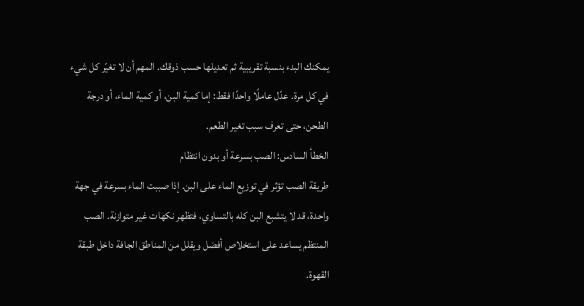يمكنك البدء بنسبة تقريبية ثم تعديلها حسب ذوقك. المهم أن لا تغيّر كل شيء في كل مرة. عدّل عاملًا واحدًا فقط: إما كمية البن، أو كمية الماء، أو درجة الطحن، حتى تعرف سبب تغير الطعم.
الخطأ السادس: الصب بسرعة أو بدون انتظام
طريقة الصب تؤثر في توزيع الماء على البن. إذا صببت الماء بسرعة في جهة واحدة، قد لا يتشبع البن كله بالتساوي، فتظهر نكهات غير متوازنة. الصب المنتظم يساعد على استخلاص أفضل ويقلل من المناطق الجافة داخل طبقة القهوة.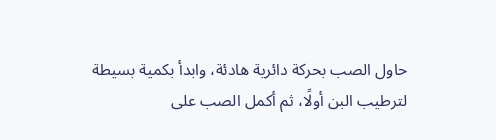حاول الصب بحركة دائرية هادئة، وابدأ بكمية بسيطة لترطيب البن أولًا، ثم أكمل الصب على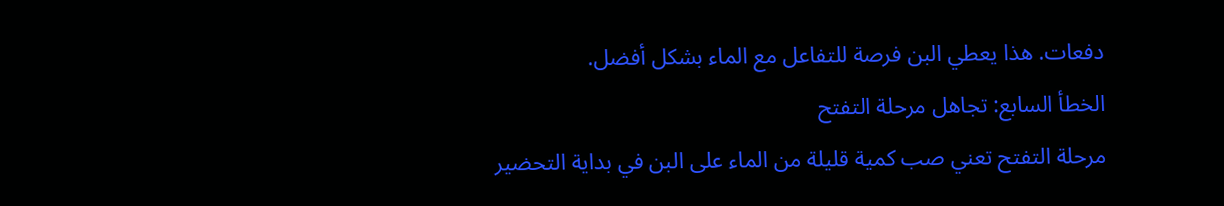دفعات. هذا يعطي البن فرصة للتفاعل مع الماء بشكل أفضل.
الخطأ السابع: تجاهل مرحلة التفتح
مرحلة التفتح تعني صب كمية قليلة من الماء على البن في بداية التحضير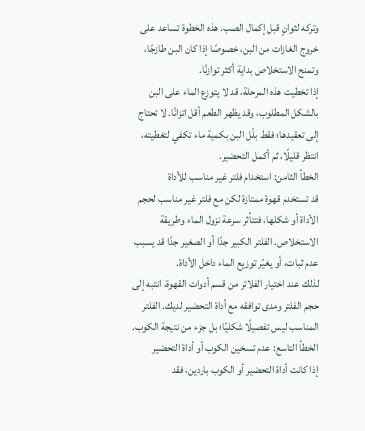وتركه لثوانٍ قبل إكمال الصب. هذه الخطوة تساعد على خروج الغازات من البن، خصوصًا إذا كان البن طازجًا، وتمنح الاستخلاص بداية أكثر توازنًا.
إذا تخطيت هذه المرحلة، قد لا يتوزع الماء على البن بالشكل المطلوب، وقد يظهر الطعم أقل اتزانًا. لا تحتاج إلى تعقيدها؛ فقط بلّل البن بكمية ماء تكفي لتغطيته، انتظر قليلًا، ثم أكمل التحضير.
الخطأ الثامن: استخدام فلتر غير مناسب للأداة
قد تستخدم قهوة ممتازة لكن مع فلتر غير مناسب لحجم الأداة أو شكلها، فتتأثر سرعة نزول الماء وطريقة الاستخلاص. الفلتر الكبير جدًا أو الصغير جدًا قد يسبب عدم ثبات، أو يغيّر توزيع الماء داخل الأداة.
لذلك عند اختيار الفلاتر من قسم أدوات القهوة، انتبه إلى حجم الفلتر ومدى توافقه مع أداة التحضير لديك. الفلتر المناسب ليس تفصيلًا شكليًا؛ بل جزء من نتيجة الكوب.
الخطأ التاسع: عدم تسخين الكوب أو أداة التحضير
إذا كانت أداة التحضير أو الكوب باردين، فقد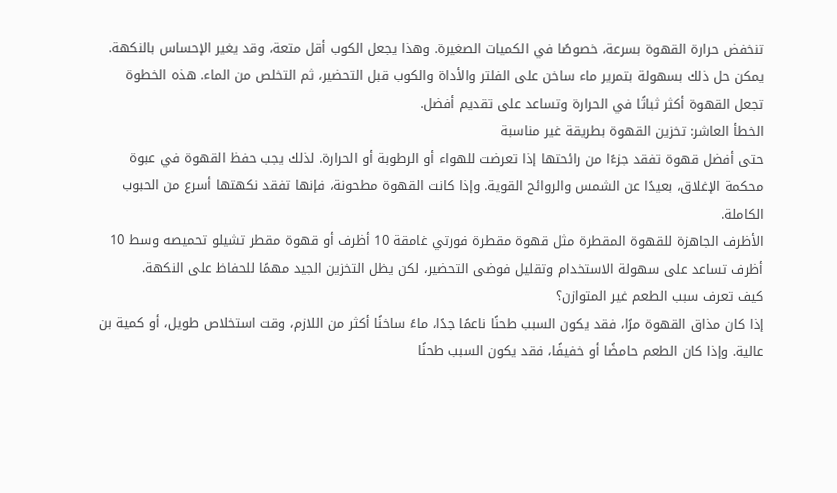تنخفض حرارة القهوة بسرعة، خصوصًا في الكميات الصغيرة. وهذا يجعل الكوب أقل متعة، وقد يغير الإحساس بالنكهة.
يمكن حل ذلك بسهولة بتمرير ماء ساخن على الفلتر والأداة والكوب قبل التحضير، ثم التخلص من الماء. هذه الخطوة تجعل القهوة أكثر ثباتًا في الحرارة وتساعد على تقديم أفضل.
الخطأ العاشر: تخزين القهوة بطريقة غير مناسبة
حتى أفضل قهوة تفقد جزءًا من رائحتها إذا تعرضت للهواء أو الرطوبة أو الحرارة. لذلك يجب حفظ القهوة في عبوة محكمة الإغلاق، بعيدًا عن الشمس والروائح القوية. وإذا كانت القهوة مطحونة، فإنها تفقد نكهتها أسرع من الحبوب الكاملة.
الأظرف الجاهزة للقهوة المقطرة مثل قهوة مقطرة فورتي غامقة 10 أظرف أو قهوة مقطر تشيلو تحميصه وسط 10 أظرف تساعد على سهولة الاستخدام وتقليل فوضى التحضير، لكن يظل التخزين الجيد مهمًا للحفاظ على النكهة.
كيف تعرف سبب الطعم غير المتوازن؟
إذا كان مذاق القهوة مرًا، فقد يكون السبب طحنًا ناعمًا جدًا، ماءً ساخنًا أكثر من اللازم، وقت استخلاص طويل، أو كمية بن عالية. وإذا كان الطعم حامضًا أو خفيفًا، فقد يكون السبب طحنًا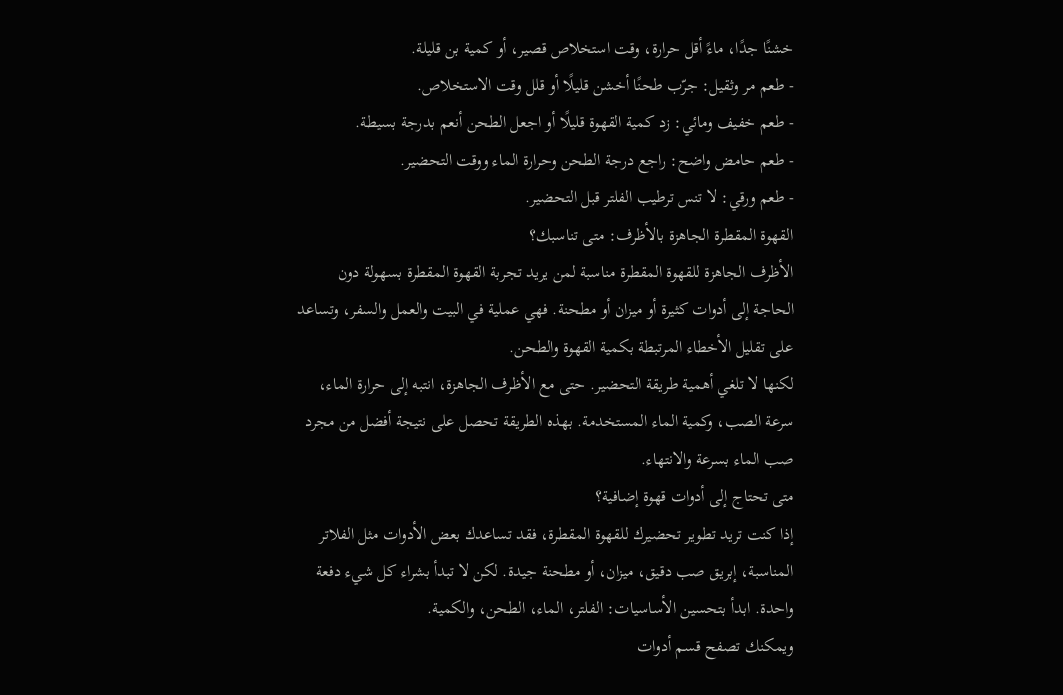خشنًا جدًا، ماءً أقل حرارة، وقت استخلاص قصير، أو كمية بن قليلة.
- طعم مر وثقيل: جرّب طحنًا أخشن قليلًا أو قلل وقت الاستخلاص.
- طعم خفيف ومائي: زد كمية القهوة قليلًا أو اجعل الطحن أنعم بدرجة بسيطة.
- طعم حامض واضح: راجع درجة الطحن وحرارة الماء ووقت التحضير.
- طعم ورقي: لا تنس ترطيب الفلتر قبل التحضير.
القهوة المقطرة الجاهزة بالأظرف: متى تناسبك؟
الأظرف الجاهزة للقهوة المقطرة مناسبة لمن يريد تجربة القهوة المقطرة بسهولة دون الحاجة إلى أدوات كثيرة أو ميزان أو مطحنة. فهي عملية في البيت والعمل والسفر، وتساعد على تقليل الأخطاء المرتبطة بكمية القهوة والطحن.
لكنها لا تلغي أهمية طريقة التحضير. حتى مع الأظرف الجاهزة، انتبه إلى حرارة الماء، سرعة الصب، وكمية الماء المستخدمة. بهذه الطريقة تحصل على نتيجة أفضل من مجرد صب الماء بسرعة والانتهاء.
متى تحتاج إلى أدوات قهوة إضافية؟
إذا كنت تريد تطوير تحضيرك للقهوة المقطرة، فقد تساعدك بعض الأدوات مثل الفلاتر المناسبة، إبريق صب دقيق، ميزان، أو مطحنة جيدة. لكن لا تبدأ بشراء كل شيء دفعة واحدة. ابدأ بتحسين الأساسيات: الفلتر، الماء، الطحن، والكمية.
ويمكنك تصفح قسم أدوات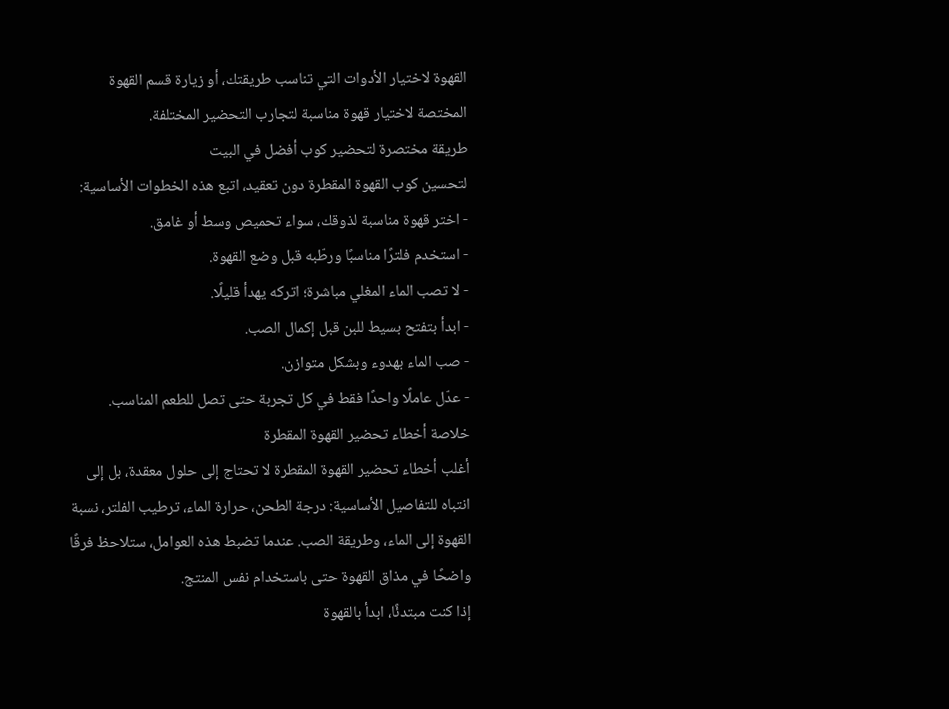القهوة لاختيار الأدوات التي تناسب طريقتك، أو زيارة قسم القهوة المختصة لاختيار قهوة مناسبة لتجارب التحضير المختلفة.
طريقة مختصرة لتحضير كوب أفضل في البيت
لتحسين كوب القهوة المقطرة دون تعقيد، اتبع هذه الخطوات الأساسية:
- اختر قهوة مناسبة لذوقك، سواء تحميص وسط أو غامق.
- استخدم فلترًا مناسبًا ورطّبه قبل وضع القهوة.
- لا تصب الماء المغلي مباشرة؛ اتركه يهدأ قليلًا.
- ابدأ بتفتح بسيط للبن قبل إكمال الصب.
- صب الماء بهدوء وبشكل متوازن.
- عدّل عاملًا واحدًا فقط في كل تجربة حتى تصل للطعم المناسب.
خلاصة أخطاء تحضير القهوة المقطرة
أغلب أخطاء تحضير القهوة المقطرة لا تحتاج إلى حلول معقدة، بل إلى انتباه للتفاصيل الأساسية: درجة الطحن، حرارة الماء، ترطيب الفلتر، نسبة القهوة إلى الماء، وطريقة الصب. عندما تضبط هذه العوامل، ستلاحظ فرقًا واضحًا في مذاق القهوة حتى باستخدام نفس المنتج.
إذا كنت مبتدئًا، ابدأ بالقهوة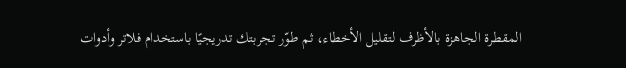المقطرة الجاهزة بالأظرف لتقليل الأخطاء، ثم طوّر تجربتك تدريجيًا باستخدام فلاتر وأدوات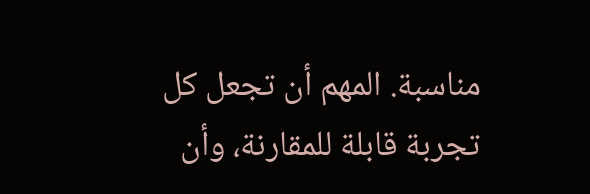مناسبة. المهم أن تجعل كل تجربة قابلة للمقارنة، وأن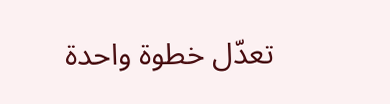تعدّل خطوة واحدة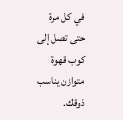في كل مرة حتى تصل إلى كوب قهوة متوازن يناسب ذوقك.